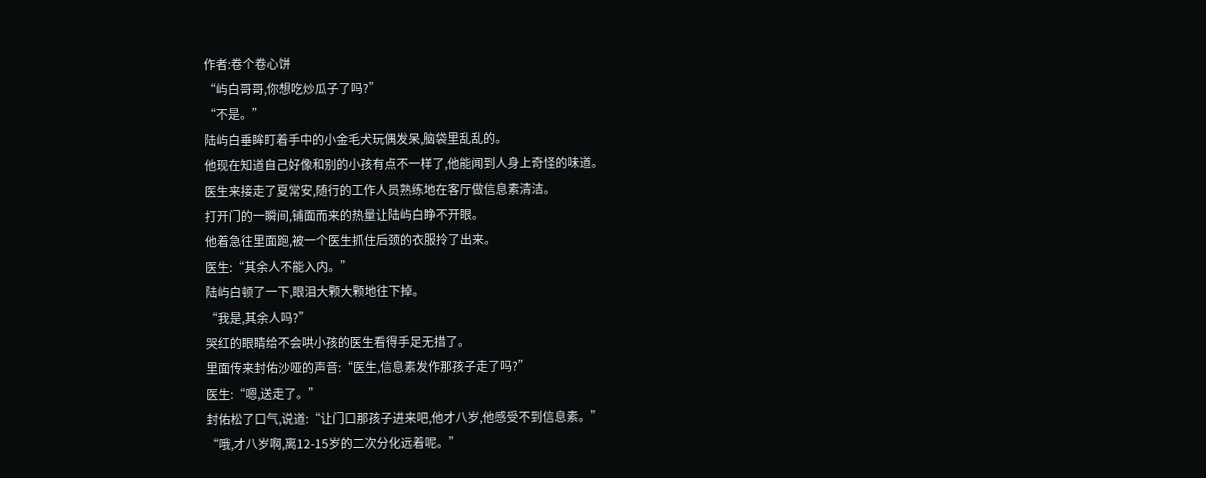作者:卷个卷心饼
“屿白哥哥,你想吃炒瓜子了吗?”
“不是。”
陆屿白垂眸盯着手中的小金毛犬玩偶发呆,脑袋里乱乱的。
他现在知道自己好像和别的小孩有点不一样了,他能闻到人身上奇怪的味道。
医生来接走了夏常安,随行的工作人员熟练地在客厅做信息素清洁。
打开门的一瞬间,铺面而来的热量让陆屿白睁不开眼。
他着急往里面跑,被一个医生抓住后颈的衣服拎了出来。
医生:“其余人不能入内。”
陆屿白顿了一下,眼泪大颗大颗地往下掉。
“我是,其余人吗?”
哭红的眼睛给不会哄小孩的医生看得手足无措了。
里面传来封佑沙哑的声音:“医生,信息素发作那孩子走了吗?”
医生:“嗯,送走了。”
封佑松了口气,说道:“让门口那孩子进来吧,他才八岁,他感受不到信息素。”
“哦,才八岁啊,离12-15岁的二次分化远着呢。”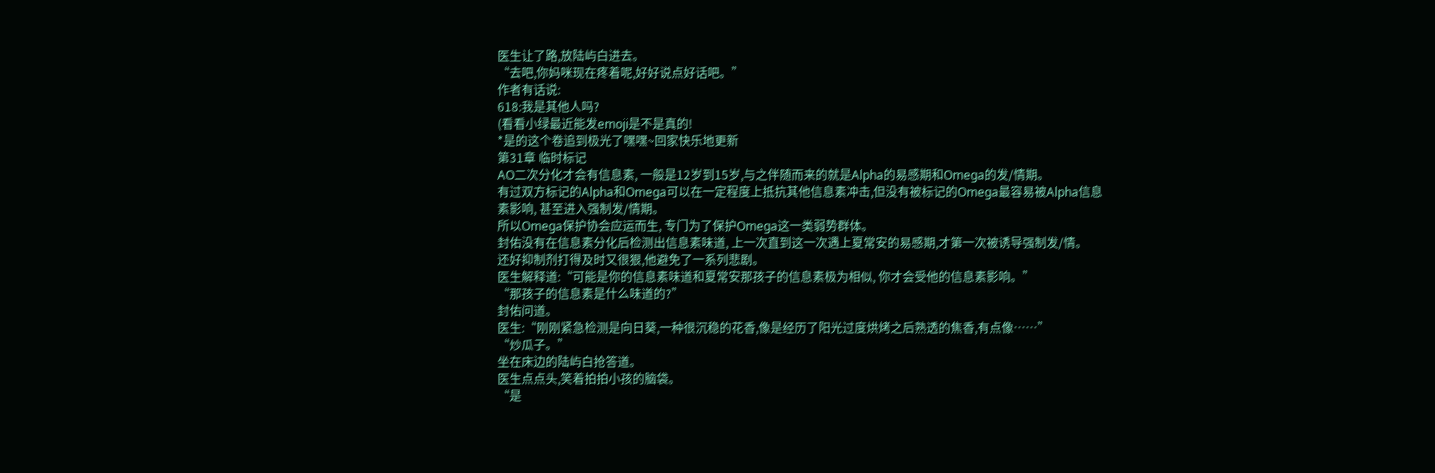医生让了路,放陆屿白进去。
“去吧,你妈咪现在疼着呢,好好说点好话吧。”
作者有话说:
618:我是其他人吗?
(看看小绿最近能发emoji是不是真的!
*是的这个卷追到极光了嘿嘿~回家快乐地更新
第31章 临时标记
AO二次分化才会有信息素, 一般是12岁到15岁,与之伴随而来的就是Alpha的易感期和Omega的发/情期。
有过双方标记的Alpha和Omega可以在一定程度上抵抗其他信息素冲击,但没有被标记的Omega最容易被Alpha信息素影响, 甚至进入强制发/情期。
所以Omega保护协会应运而生, 专门为了保护Omega这一类弱势群体。
封佑没有在信息素分化后检测出信息素味道, 上一次直到这一次遇上夏常安的易感期,才第一次被诱导强制发/情。
还好抑制剂打得及时又很狠,他避免了一系列悲剧。
医生解释道:“可能是你的信息素味道和夏常安那孩子的信息素极为相似, 你才会受他的信息素影响。”
“那孩子的信息素是什么味道的?”
封佑问道。
医生:“刚刚紧急检测是向日葵,一种很沉稳的花香,像是经历了阳光过度烘烤之后熟透的焦香,有点像……”
“炒瓜子。”
坐在床边的陆屿白抢答道。
医生点点头,笑着拍拍小孩的脑袋。
“是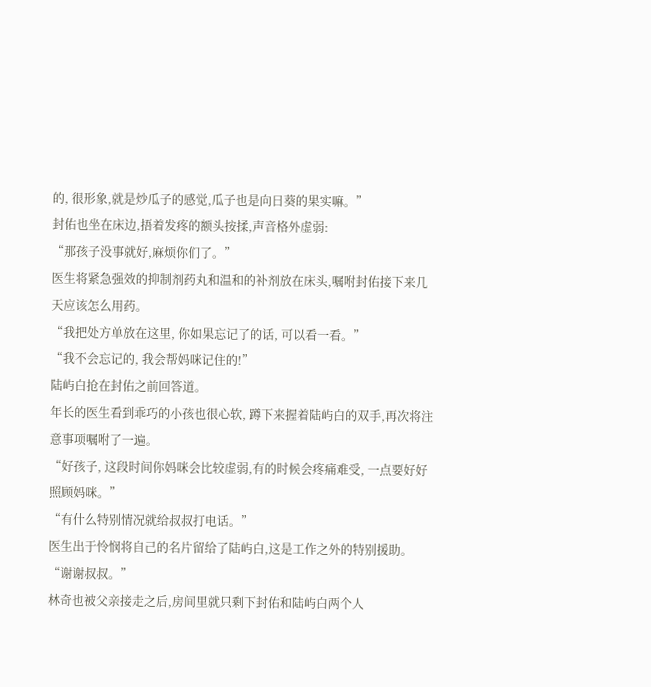的, 很形象,就是炒瓜子的感觉,瓜子也是向日葵的果实嘛。”
封佑也坐在床边,捂着发疼的额头按揉,声音格外虚弱:
“那孩子没事就好,麻烦你们了。”
医生将紧急强效的抑制剂药丸和温和的补剂放在床头,嘱咐封佑接下来几天应该怎么用药。
“我把处方单放在这里, 你如果忘记了的话, 可以看一看。”
“我不会忘记的, 我会帮妈咪记住的!”
陆屿白抢在封佑之前回答道。
年长的医生看到乖巧的小孩也很心软, 蹲下来握着陆屿白的双手,再次将注意事项嘱咐了一遍。
“好孩子, 这段时间你妈咪会比较虚弱,有的时候会疼痛难受, 一点要好好照顾妈咪。”
“有什么特别情况就给叔叔打电话。”
医生出于怜悯将自己的名片留给了陆屿白,这是工作之外的特别援助。
“谢谢叔叔。”
林奇也被父亲接走之后,房间里就只剩下封佑和陆屿白两个人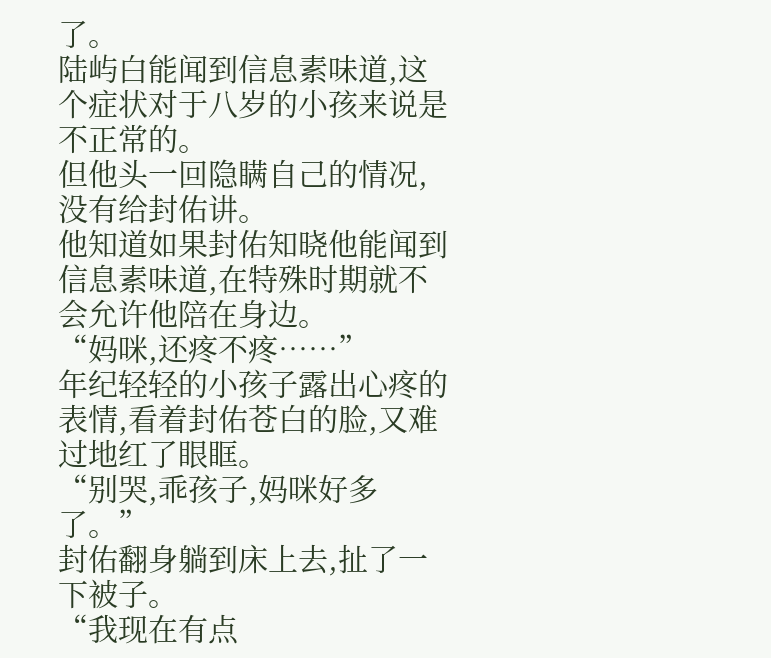了。
陆屿白能闻到信息素味道,这个症状对于八岁的小孩来说是不正常的。
但他头一回隐瞒自己的情况,没有给封佑讲。
他知道如果封佑知晓他能闻到信息素味道,在特殊时期就不会允许他陪在身边。
“妈咪,还疼不疼……”
年纪轻轻的小孩子露出心疼的表情,看着封佑苍白的脸,又难过地红了眼眶。
“别哭,乖孩子,妈咪好多了。”
封佑翻身躺到床上去,扯了一下被子。
“我现在有点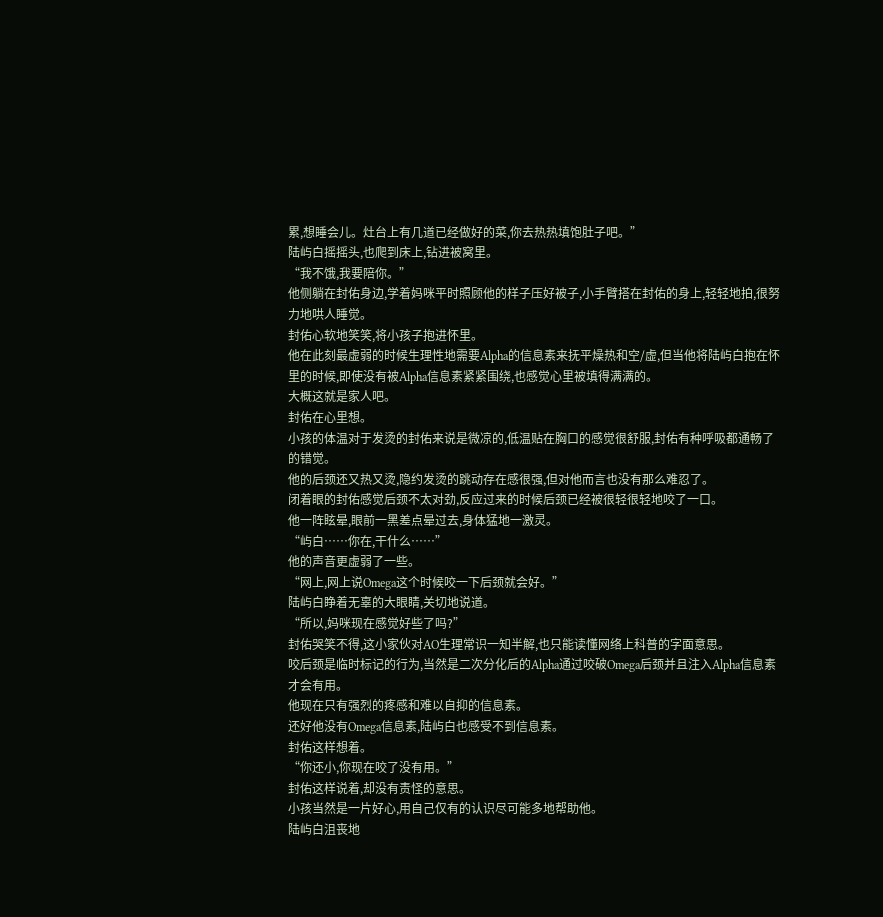累,想睡会儿。灶台上有几道已经做好的菜,你去热热填饱肚子吧。”
陆屿白摇摇头,也爬到床上,钻进被窝里。
“我不饿,我要陪你。”
他侧躺在封佑身边,学着妈咪平时照顾他的样子压好被子,小手臂搭在封佑的身上,轻轻地拍,很努力地哄人睡觉。
封佑心软地笑笑,将小孩子抱进怀里。
他在此刻最虚弱的时候生理性地需要Alpha的信息素来抚平燥热和空/虚,但当他将陆屿白抱在怀里的时候,即使没有被Alpha信息素紧紧围绕,也感觉心里被填得满满的。
大概这就是家人吧。
封佑在心里想。
小孩的体温对于发烫的封佑来说是微凉的,低温贴在胸口的感觉很舒服,封佑有种呼吸都通畅了的错觉。
他的后颈还又热又烫,隐约发烫的跳动存在感很强,但对他而言也没有那么难忍了。
闭着眼的封佑感觉后颈不太对劲,反应过来的时候后颈已经被很轻很轻地咬了一口。
他一阵眩晕,眼前一黑差点晕过去,身体猛地一激灵。
“屿白……你在,干什么……”
他的声音更虚弱了一些。
“网上,网上说Omega这个时候咬一下后颈就会好。”
陆屿白睁着无辜的大眼睛,关切地说道。
“所以,妈咪现在感觉好些了吗?”
封佑哭笑不得,这小家伙对AO生理常识一知半解,也只能读懂网络上科普的字面意思。
咬后颈是临时标记的行为,当然是二次分化后的Alpha通过咬破Omega后颈并且注入Alpha信息素才会有用。
他现在只有强烈的疼感和难以自抑的信息素。
还好他没有Omega信息素,陆屿白也感受不到信息素。
封佑这样想着。
“你还小,你现在咬了没有用。”
封佑这样说着,却没有责怪的意思。
小孩当然是一片好心,用自己仅有的认识尽可能多地帮助他。
陆屿白沮丧地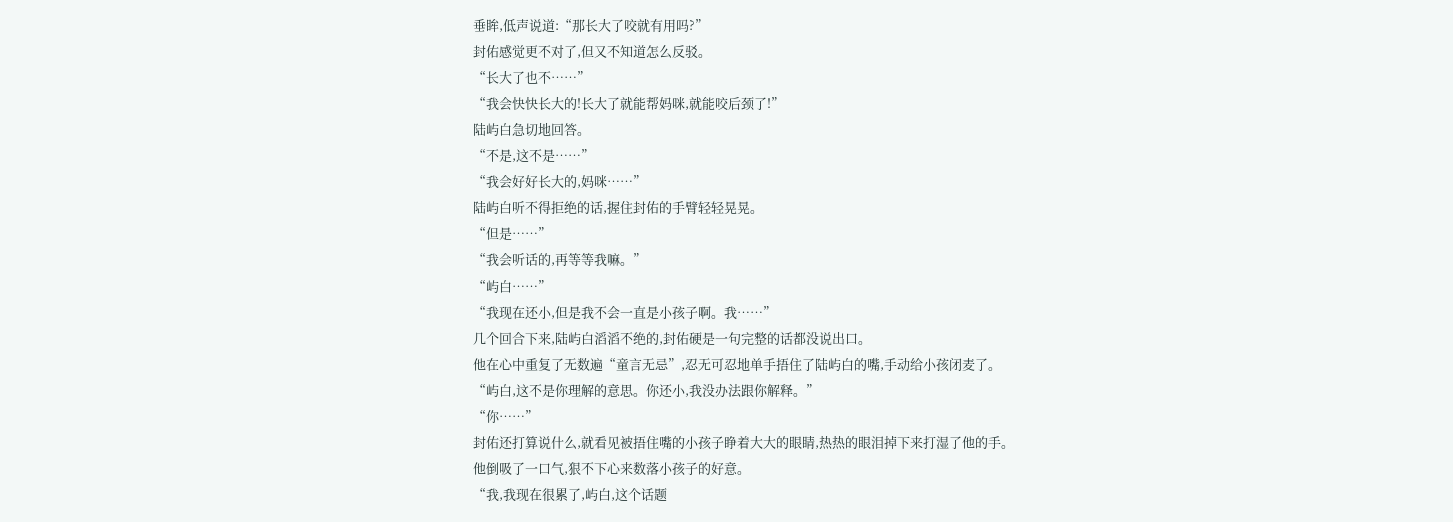垂眸,低声说道:“那长大了咬就有用吗?”
封佑感觉更不对了,但又不知道怎么反驳。
“长大了也不……”
“我会快快长大的!长大了就能帮妈咪,就能咬后颈了!”
陆屿白急切地回答。
“不是,这不是……”
“我会好好长大的,妈咪……”
陆屿白听不得拒绝的话,握住封佑的手臂轻轻晃晃。
“但是……”
“我会听话的,再等等我嘛。”
“屿白……”
“我现在还小,但是我不会一直是小孩子啊。我……”
几个回合下来,陆屿白滔滔不绝的,封佑硬是一句完整的话都没说出口。
他在心中重复了无数遍“童言无忌”,忍无可忍地单手捂住了陆屿白的嘴,手动给小孩闭麦了。
“屿白,这不是你理解的意思。你还小,我没办法跟你解释。”
“你……”
封佑还打算说什么,就看见被捂住嘴的小孩子睁着大大的眼睛,热热的眼泪掉下来打湿了他的手。
他倒吸了一口气,狠不下心来数落小孩子的好意。
“我,我现在很累了,屿白,这个话题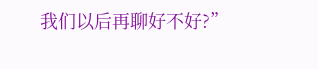我们以后再聊好不好?”